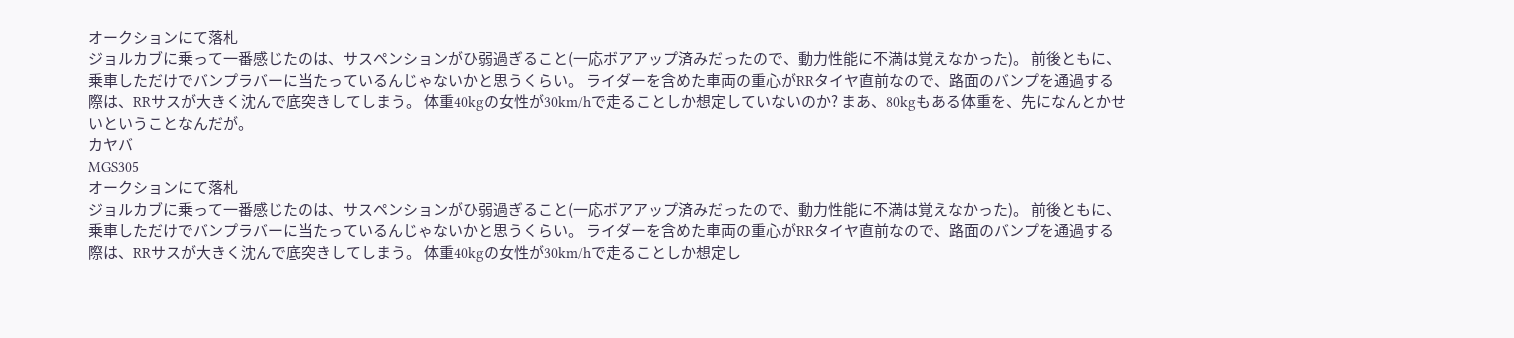オークションにて落札
ジョルカブに乗って一番感じたのは、サスペンションがひ弱過ぎること(一応ボアアップ済みだったので、動力性能に不満は覚えなかった)。 前後ともに、乗車しただけでバンプラバーに当たっているんじゃないかと思うくらい。 ライダーを含めた車両の重心がRRタイヤ直前なので、路面のバンプを通過する際は、RRサスが大きく沈んで底突きしてしまう。 体重40kgの女性が30km/hで走ることしか想定していないのか? まあ、80kgもある体重を、先になんとかせいということなんだが。
カヤバ
MGS305
オークションにて落札
ジョルカブに乗って一番感じたのは、サスペンションがひ弱過ぎること(一応ボアアップ済みだったので、動力性能に不満は覚えなかった)。 前後ともに、乗車しただけでバンプラバーに当たっているんじゃないかと思うくらい。 ライダーを含めた車両の重心がRRタイヤ直前なので、路面のバンプを通過する際は、RRサスが大きく沈んで底突きしてしまう。 体重40kgの女性が30km/hで走ることしか想定し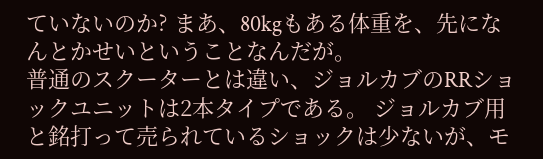ていないのか? まあ、80kgもある体重を、先になんとかせいということなんだが。
普通のスクーターとは違い、ジョルカブのRRショックユニットは2本タイプである。 ジョルカブ用と銘打って売られているショックは少ないが、モ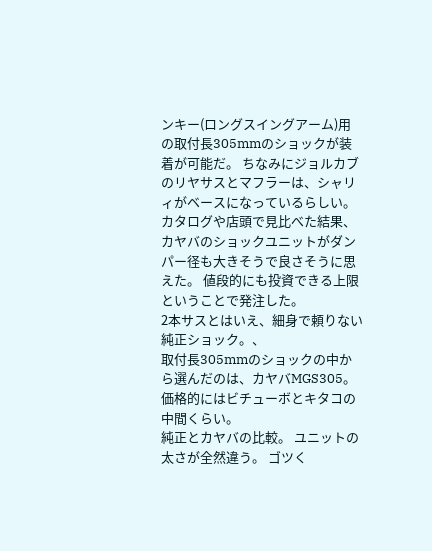ンキー(ロングスイングアーム)用の取付長305mmのショックが装着が可能だ。 ちなみにジョルカブのリヤサスとマフラーは、シャリィがベースになっているらしい。
カタログや店頭で見比べた結果、カヤバのショックユニットがダンパー径も大きそうで良さそうに思えた。 値段的にも投資できる上限ということで発注した。
2本サスとはいえ、細身で頼りない純正ショック。、
取付長305mmのショックの中から選んだのは、カヤバMGS305。 価格的にはビチューボとキタコの中間くらい。
純正とカヤバの比較。 ユニットの太さが全然違う。 ゴツく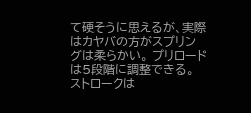て硬そうに思えるが、実際はカヤバの方がスプリングは柔らかい。 プリロードは5段階に調整できる。 ストロークは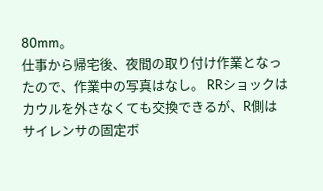80mm。
仕事から帰宅後、夜間の取り付け作業となったので、作業中の写真はなし。 RRショックはカウルを外さなくても交換できるが、R側はサイレンサの固定ボ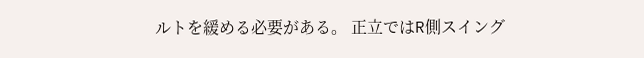ルトを緩める必要がある。 正立ではR側スイング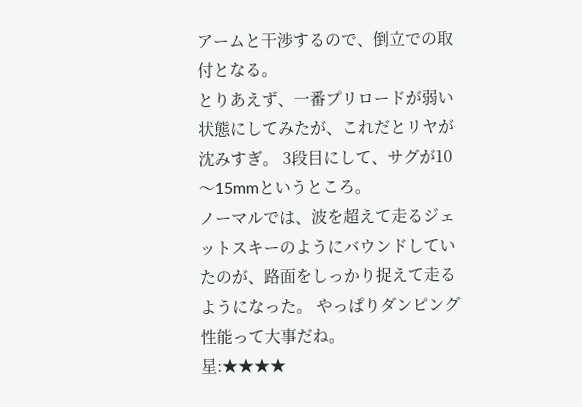アームと干渉するので、倒立での取付となる。
とりあえず、一番プリロードが弱い状態にしてみたが、これだとリヤが沈みすぎ。 3段目にして、サグが10〜15mmというところ。
ノーマルでは、波を超えて走るジェットスキーのようにバウンドしていたのが、路面をしっかり捉えて走るようになった。 やっぱりダンピング性能って大事だね。
星:★★★★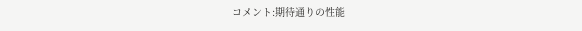コメント:期待通りの性能